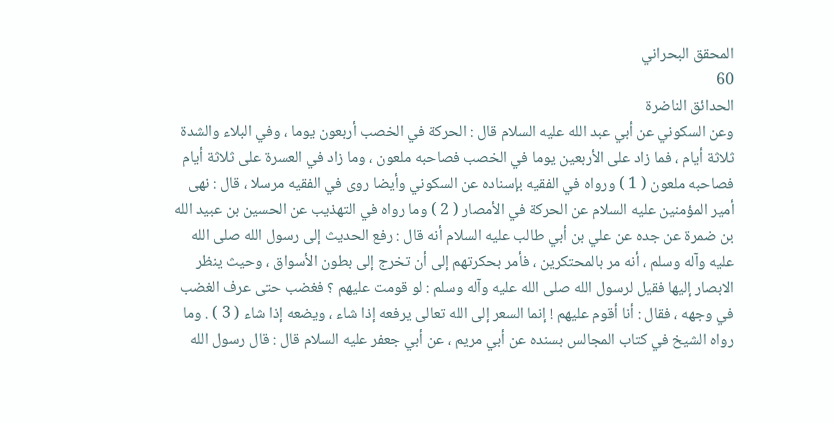المحقق البحراني
60
الحدائق الناضرة
وعن السكوني عن أبي عبد الله عليه السلام قال : الحركة في الخصب أربعون يوما ، وفي البلاء والشدة ثلاثة أيام ، فما زاد على الأربعين يوما في الخصب فصاحبه ملعون ، وما زاد في العسرة على ثلاثة أيام فصاحبه ملعون ( 1 ) ورواه في الفقيه بإسناده عن السكوني وأيضا روى في الفقيه مرسلا ، قال : نهى أمير المؤمنين عليه السلام عن الحركة في الأمصار ( 2 ) وما رواه في التهذيب عن الحسين بن عبيد الله بن ضمرة عن جده عن علي بن أبي طالب عليه السلام أنه قال : رفع الحديث إلى رسول الله صلى الله عليه وآله وسلم ، أنه مر بالمحتكرين ، فأمر بحكرتهم إلى أن تخرج إلى بطون الأسواق ، وحيث ينظر الابصار إليها فقيل لرسول الله صلى الله عليه وآله وسلم : لو قومت عليهم ؟ فغضب حتى عرف الغضب في وجهه ، فقال : أنا أقوم عليهم ! إنما السعر إلى الله تعالى يرفعه إذا شاء ، ويضعه إذا شاء ( 3 ) . وما رواه الشيخ في كتاب المجالس بسنده عن أبي مريم ، عن أبي جعفر عليه السلام قال : قال رسول الله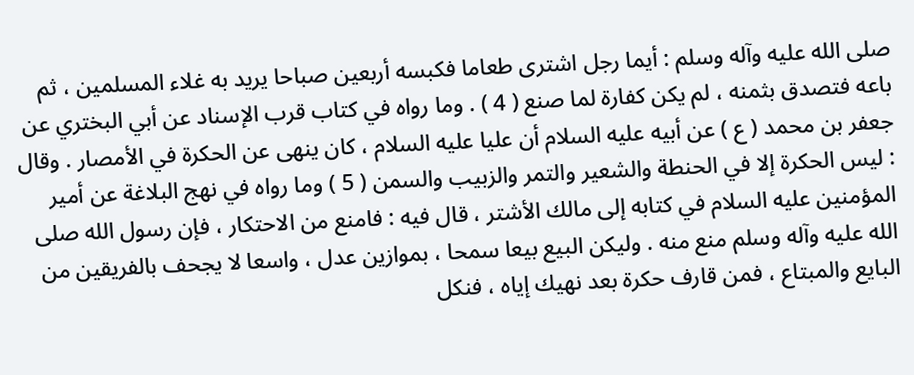صلى الله عليه وآله وسلم : أيما رجل اشترى طعاما فكبسه أربعين صباحا يريد به غلاء المسلمين ، ثم باعه فتصدق بثمنه ، لم يكن كفارة لما صنع ( 4 ) . وما رواه في كتاب قرب الإسناد عن أبي البختري عن جعفر بن محمد ( ع ) عن أبيه عليه السلام أن عليا عليه السلام ، كان ينهى عن الحكرة في الأمصار . وقال : ليس الحكرة إلا في الحنطة والشعير والتمر والزبيب والسمن ( 5 ) وما رواه في نهج البلاغة عن أمير المؤمنين عليه السلام في كتابه إلى مالك الأشتر ، قال فيه : فامنع من الاحتكار ، فإن رسول الله صلى الله عليه وآله وسلم منع منه . وليكن البيع بيعا سمحا ، بموازين عدل ، واسعا لا يجحف بالفريقين من البايع والمبتاع ، فمن قارف حكرة بعد نهيك إياه ، فنكل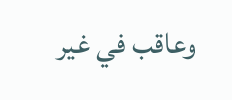وعاقب في غير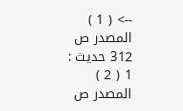--> ( 1 ) المصدر ص 312 حديث : 1 ( 2 ) المصدر ص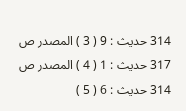314 حديث : 9 ( 3 ) المصدر ص 317 حديث : 1 ( 4 ) المصدر ص 314 حديث : 6 ( 5 )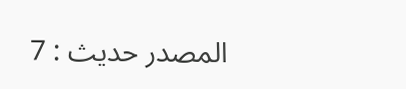المصدر حديث : 7